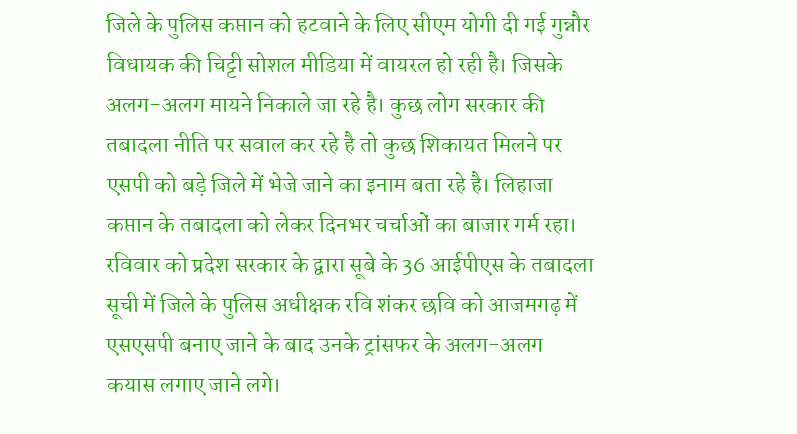जिले के पुलिस कप्तान को हटवाने के लिए सीएम योगी दी गई गुन्नौर विधायक की चिट्टी सोशल मीडिया में वायरल हो रही है। जिसके अलग-अलग मायने निकाले जा रहे है। कुछ लोग सरकार की तबादला नीति पर सवाल कर रहे है तो कुछ शिकायत मिलने पर एसपी को बड़े जिले में भेजे जाने का इनाम बता रहे है। लिहाजा कप्तान के तबादला को लेकर दिनभर चर्चाओं का बाजार गर्म रहा।
रविवार को प्रदेश सरकार के द्वारा सूबे के 36 आईपीएस के तबादला सूची में जिले के पुलिस अधीक्षक रवि शंकर छवि को आजमगढ़ में एसएसपी बनाए जाने के बाद उनके ट्रांसफर के अलग-अलग कयास लगाए जाने लगे।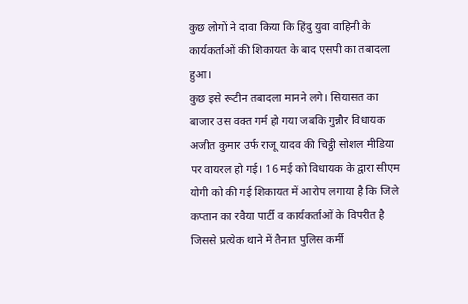कुछ लोगों ने दावा किया कि हिंदु युवा वाहिनी के कार्यकर्ताओं की शिकायत के बाद एसपी का तबादला हुआ।
कुछ इसे रूटीन तबादला मानने लगे। सियासत का बाजार उस वक्त गर्म हो गया जबकि गुन्नौर विधायक अजीत कुमार उर्फ राजू यादव की चिट्ठी सोशल मीडिया पर वायरल हो गई। 16 मई को विधायक के द्वारा सीएम योगी को की गई शिकायत में आरोप लगाया है कि जिले कप्तान का रवैया पार्टी व कार्यकर्ताओं के विपरीत है जिससे प्रत्येक थाने में तैनात पुलिस कर्मी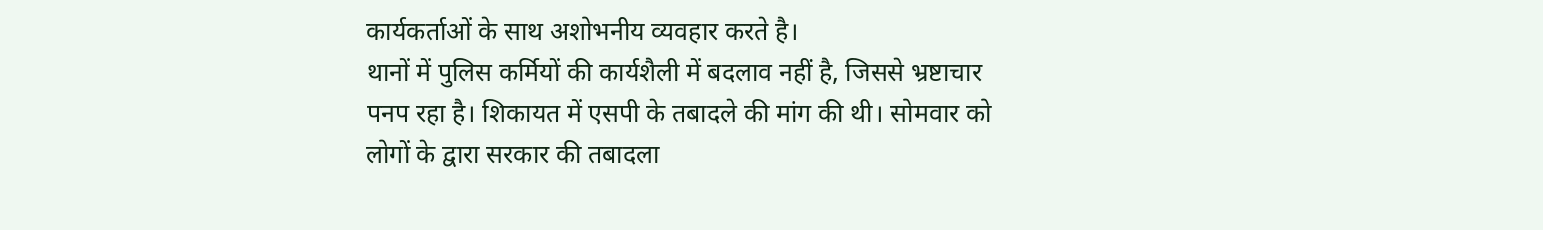कार्यकर्ताओं के साथ अशोभनीय व्यवहार करते है।
थानों में पुलिस कर्मियों की कार्यशैली में बदलाव नहीं है, जिससे भ्रष्टाचार पनप रहा है। शिकायत में एसपी के तबादले की मांग की थी। सोमवार को लोगों के द्वारा सरकार की तबादला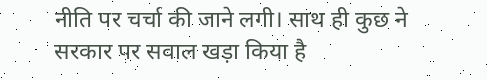नीति पर चर्चा की जाने लगी। साथ ही कुछ ने सरकार पर सवाल खड़ा किया है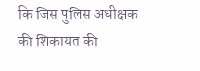कि जिस पुलिस अधीक्षक की शिकायत की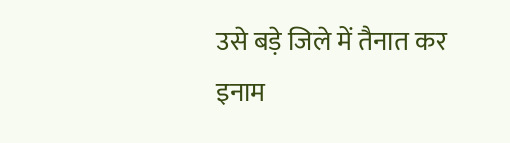उसे बड़े जिले में तैनात कर इनाम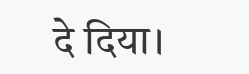दे दिया।